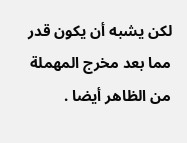لكن يشبه أن يكون قدر مما بعد مخرج المهملة من الظاهر أيضا .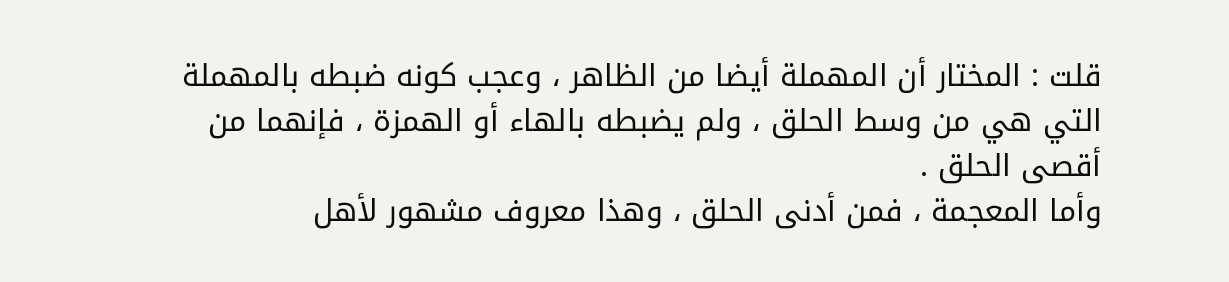قلت : المختار أن المهملة أيضا من الظاهر ، وعجب كونه ضبطه بالمهملة
التي هي من وسط الحلق ، ولم يضبطه بالهاء أو الهمزة ، فإنهما من أقصى الحلق .
وأما المعجمة ، فمن أدنى الحلق ، وهذا معروف مشهور لأهل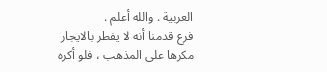العربية . والله أعلم .
فرع قدمنا أنه لا يفطر بالايجار مكرها على المذهب ، فلو أكره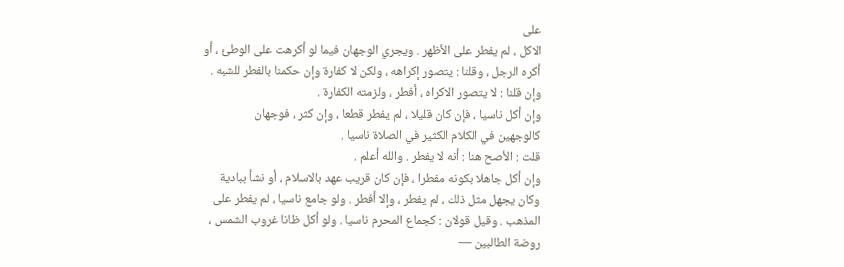على
الاكل ، لم يفطر على الأظهر . ويجري الوجهان فيما لو أكرهت على الوطئ ، أو
أكره الرجل ، وقلنا : يتصور إكراهه ، ولكن لا كفارة وإن حكمنا بالفطر للشبه .
وإن قلنا : لا يتصور الاكراه ، أفطر ، ولزمته الكفارة .
وإن أكل ناسيا ، فإن كان قليلا ، لم يفطر قطعا ، وإن كثر ، فوجهان
كالوجهين في الكلام الكثير في الصلاة ناسيا .
قلت : الأصح هنا : أنه لا يفطر . والله أعلم .
وإن أكل جاهلا بكونه مفطرا ، فإن كان قريب عهد بالاسلام ، أو نشأ ببادية
وكان يجهل مثل ذلك ، لم يفطر ، وإلا أفطر . ولو جامع ناسيا ، لم يفطر على
المذهب . وقيل قولان : كجماع المحرم ناسيا . ولو أكل ظانا غروب الشمس ،
روضة الطالبين —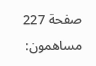صفحة 227
مساهمون: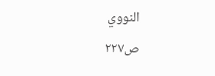النووي
ص٢٢٧